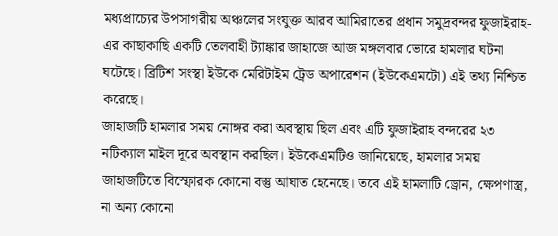মধ্যপ্রাচ্যের উপসাগরীয় অঞ্চলের সংযুক্ত আরব আমিরাতের প্রধান সমুদ্রবন্দর ফুজাইরাহ-এর কাছাকাছি একটি তেলবাহী ট্যাঙ্কার জাহাজে আজ মঙ্গলবার ভোরে হামলার ঘটনা ঘটেছে। ব্রিটিশ সংস্থা ইউকে মেরিটাইম ট্রেড অপারেশন (ইউকেএমটো) এই তথ্য নিশ্চিত করেছে।
জাহাজটি হামলার সময় নোঙ্গর করা অবস্থায় ছিল এবং এটি ফুজাইরাহ বন্দরের ২৩ নটিক্যাল মাইল দূরে অবস্থান করছিল। ইউকেএমটিও জানিয়েছে, হামলার সময় জাহাজটিতে বিস্ফোরক কোনো বস্তু আঘাত হেনেছে। তবে এই হামলাটি ড্রোন, ক্ষেপণাস্ত্র, না অন্য কোনো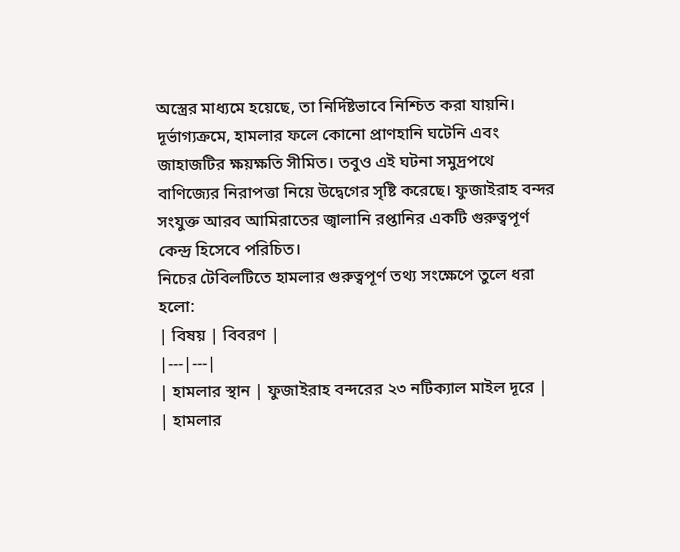অস্ত্রের মাধ্যমে হয়েছে, তা নির্দিষ্টভাবে নিশ্চিত করা যায়নি।
দূর্ভাগ্যক্রমে, হামলার ফলে কোনো প্রাণহানি ঘটেনি এবং জাহাজটির ক্ষয়ক্ষতি সীমিত। তবুও এই ঘটনা সমুদ্রপথে বাণিজ্যের নিরাপত্তা নিয়ে উদ্বেগের সৃষ্টি করেছে। ফুজাইরাহ বন্দর সংযুক্ত আরব আমিরাতের জ্বালানি রপ্তানির একটি গুরুত্বপূর্ণ কেন্দ্র হিসেবে পরিচিত।
নিচের টেবিলটিতে হামলার গুরুত্বপূর্ণ তথ্য সংক্ষেপে তুলে ধরা হলো:
| বিষয় | বিবরণ |
|---|---|
| হামলার স্থান | ফুজাইরাহ বন্দরের ২৩ নটিক্যাল মাইল দূরে |
| হামলার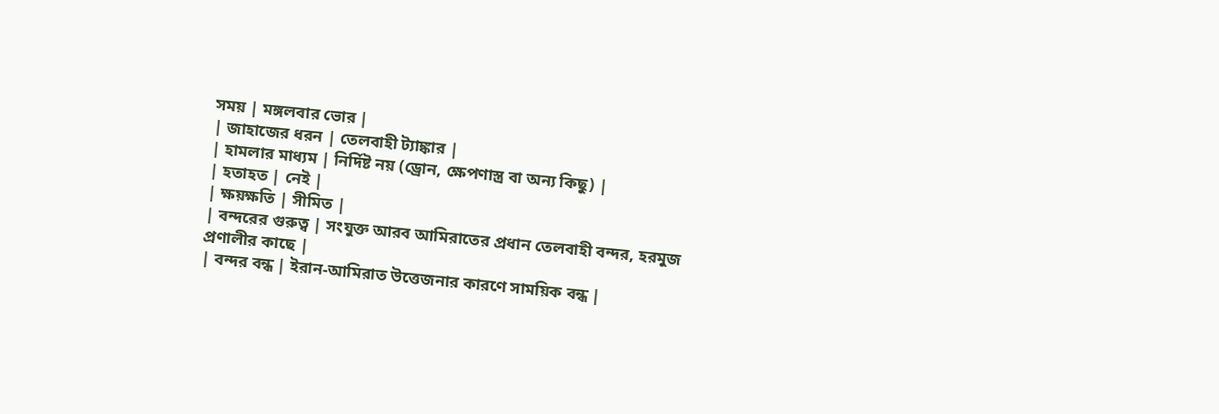সময় | মঙ্গলবার ভোর |
| জাহাজের ধরন | তেলবাহী ট্যাঙ্কার |
| হামলার মাধ্যম | নির্দিষ্ট নয় (ড্রোন, ক্ষেপণাস্ত্র বা অন্য কিছু) |
| হতাহত | নেই |
| ক্ষয়ক্ষতি | সীমিত |
| বন্দরের গুরুত্ব | সংযুক্ত আরব আমিরাতের প্রধান তেলবাহী বন্দর, হরমুজ প্রণালীর কাছে |
| বন্দর বন্ধ | ইরান-আমিরাত উত্তেজনার কারণে সাময়িক বন্ধ |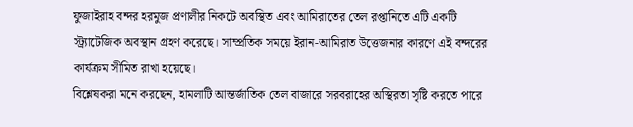ফুজাইরাহ বন্দর হরমুজ প্রণালীর নিকটে অবস্থিত এবং আমিরাতের তেল রপ্তানিতে এটি একটি স্ট্র্যাটেজিক অবস্থান গ্রহণ করেছে। সাম্প্রতিক সময়ে ইরান-আমিরাত উত্তেজনার কারণে এই বন্দরের কার্যক্রম সীমিত রাখা হয়েছে।
বিশ্লেষকরা মনে করছেন, হামলাটি আন্তর্জাতিক তেল বাজারে সরবরাহের অস্থিরতা সৃষ্টি করতে পারে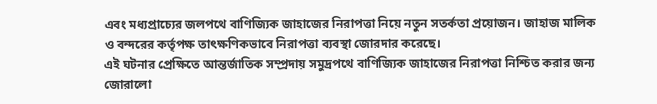এবং মধ্যপ্রাচ্যের জলপথে বাণিজ্যিক জাহাজের নিরাপত্তা নিয়ে নতুন সতর্কতা প্রয়োজন। জাহাজ মালিক ও বন্দরের কর্তৃপক্ষ তাৎক্ষণিকভাবে নিরাপত্তা ব্যবস্থা জোরদার করেছে।
এই ঘটনার প্রেক্ষিতে আন্তর্জাতিক সম্প্রদায় সমুদ্রপথে বাণিজ্যিক জাহাজের নিরাপত্তা নিশ্চিত করার জন্য জোরালো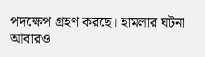পদক্ষেপ গ্রহণ করছে। হামলার ঘটনা আবারও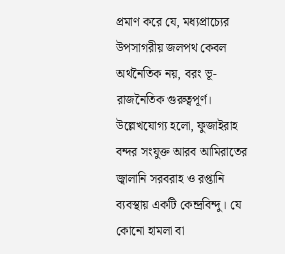প্রমাণ করে যে, মধ্যপ্রাচ্যের উপসাগরীয় জলপথ কেবল অর্থনৈতিক নয়, বরং ভূ-রাজনৈতিক গুরুত্বপূর্ণ।
উল্লেখযোগ্য হলো, ফুজাইরাহ বন্দর সংযুক্ত আরব আমিরাতের জ্বালানি সরবরাহ ও রপ্তানি ব্যবস্থায় একটি কেন্দ্রবিন্দু। যে কোনো হামলা বা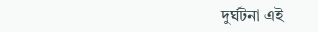দুর্ঘটনা এই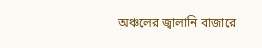অঞ্চলের জ্বালানি বাজারে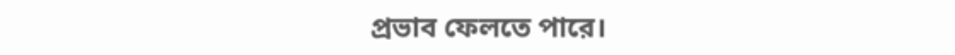প্রভাব ফেলতে পারে।